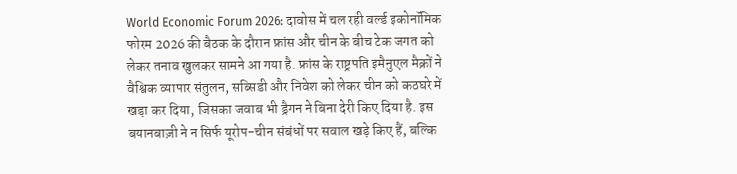World Economic Forum 2026: दावोस में चल रही वर्ल्ड इकोनॉमिक फोरम 2026 की बैठक के दौरान फ्रांस और चीन के बीच टेक जगत को लेकर तनाव खुलकर सामने आ गया है. फ्रांस के राष्ट्रपति इमैनुएल मैक्रों ने वैश्विक व्यापार संतुलन, सब्सिडी और निवेश को लेकर चीन को कठघरे में खड़ा कर दिया, जिसका जवाब भी ड्रैगन ने बिना देरी किए दिया है. इस बयानबाज़ी ने न सिर्फ यूरोप-चीन संबंधों पर सवाल खड़े किए हैं, बल्कि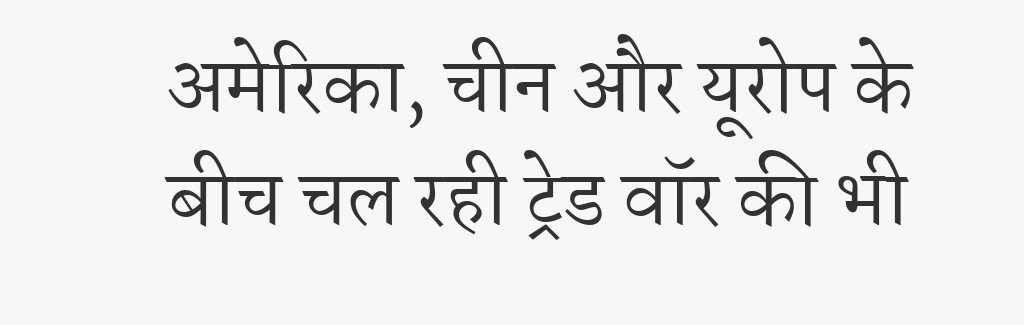अमेरिका, चीन और यूरोप के बीच चल रही ट्रेड वॉर की भी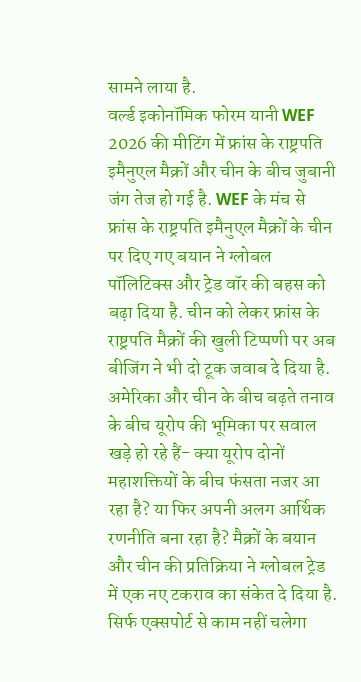सामने लाया है.
वर्ल्ड इकोनॉमिक फोरम यानी WEF 2026 की मीटिंग में फ्रांस के राष्ट्रपति इमैनुएल मैक्रों और चीन के बीच जुबानी जंग तेज हो गई है. WEF के मंच से फ्रांस के राष्ट्रपति इमैनुएल मैक्रों के चीन पर दिए गए बयान ने ग्लोबल पॉलिटिक्स और ट्रेड वॉर की बहस को बढ़ा दिया है. चीन को लेकर फ्रांस के राष्ट्रपति मैक्रों की खुली टिप्पणी पर अब बीजिंग ने भी दो टूक जवाब दे दिया है. अमेरिका और चीन के बीच बढ़ते तनाव के बीच यूरोप की भूमिका पर सवाल खड़े हो रहे हैं- क्या यूरोप दोनों महाशक्तियों के बीच फंसता नजर आ रहा है? या फिर अपनी अलग आर्थिक रणनीति बना रहा है? मैक्रों के बयान और चीन की प्रतिक्रिया ने ग्लोबल ट्रेड में एक नए टकराव का संकेत दे दिया है.
सिर्फ एक्सपोर्ट से काम नहीं चलेगा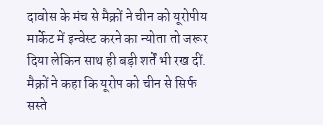दावोस के मंच से मैक्रों ने चीन को यूरोपीय मार्केट में इन्वेस्ट करने का न्योता तो जरूर दिया लेकिन साथ ही बड़ी शर्तें भी रख दीं. मैक्रों ने कहा कि यूरोप को चीन से सिर्फ सस्ते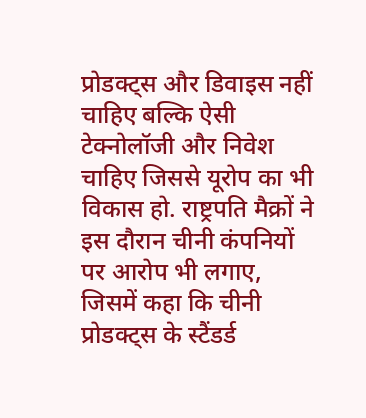प्रोडक्ट्स और डिवाइस नहीं चाहिए बल्कि ऐसी टेक्नोलॉजी और निवेश चाहिए जिससे यूरोप का भी विकास हो. राष्ट्रपति मैक्रों ने इस दौरान चीनी कंपनियों पर आरोप भी लगाए, जिसमें कहा कि चीनी प्रोडक्ट्स के स्टैंडर्ड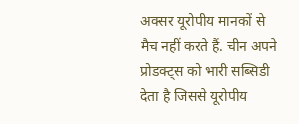अक्सर यूरोपीय मानकों से मैच नहीं करते हैं. चीन अपने प्रोडक्ट्स को भारी सब्सिडी देता है जिससे यूरोपीय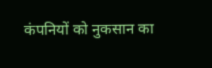कंपनियों को नुकसान का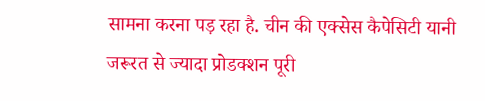सामना करना पड़ रहा है. चीन की एक्सेस कैपेसिटी यानी जरूरत से ज्यादा प्रोडक्शन पूरी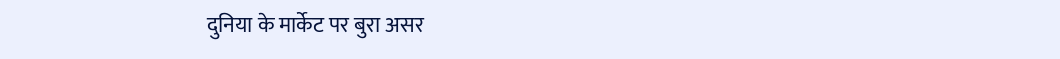दुनिया के मार्केट पर बुरा असर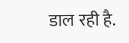डाल रही है.